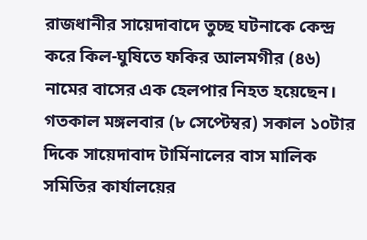রাজধানীর সায়েদাবাদে তুচ্ছ ঘটনাকে কেন্দ্র করে কিল-ঘুষিতে ফকির আলমগীর (৪৬) নামের বাসের এক হেলপার নিহত হয়েছেন। গতকাল মঙ্গলবার (৮ সেপ্টেম্বর) সকাল ১০টার দিকে সায়েদাবাদ টার্মিনালের বাস মালিক সমিতির কার্যালয়ের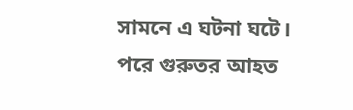সামনে এ ঘটনা ঘটে।
পরে গুরুতর আহত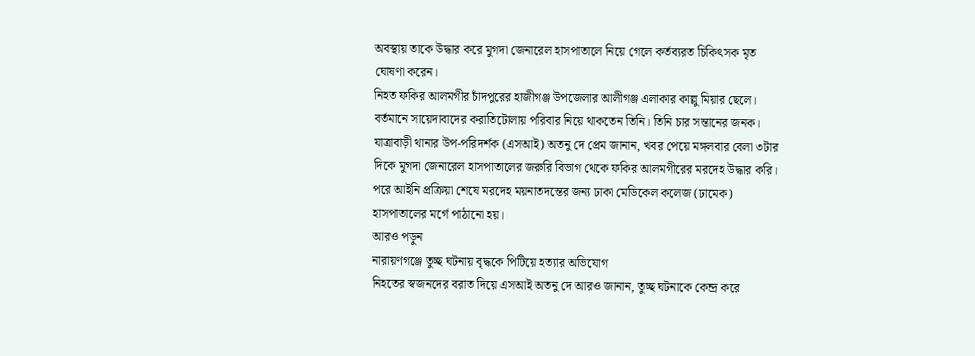অবস্থায় তাকে উদ্ধার করে মুগদা জেনারেল হাসপাতালে নিয়ে গেলে কর্তব্যরত চিকিৎসক মৃত ঘোষণা করেন।
নিহত ফকির আলমগীর চাঁদপুরের হাজীগঞ্জ উপজেলার আলীগঞ্জ এলাকার কাল্লু মিয়ার ছেলে। বর্তমানে সায়েদাবাদের করাতিটোলায় পরিবার নিয়ে থাকতেন তিনি। তিনি চার সন্তানের জনক।
যাত্রাবাড়ী থানার উপ-পরিদর্শক (এসআই) অতনু দে প্রেম জানান, খবর পেয়ে মঙ্গলবার বেলা ৩টার দিকে মুগদা জেনারেল হাসপাতালের জরুরি বিভাগ থেকে ফকির আলমগীরের মরদেহ উদ্ধার করি। পরে আইনি প্রক্রিয়া শেষে মরদেহ ময়নাতদন্তের জন্য ঢাকা মেডিকেল কলেজ (ঢামেক) হাসপাতালের মর্গে পাঠানো হয়।
আরও পড়ুন
নারায়ণগঞ্জে তুচ্ছ ঘটনায় বৃদ্ধকে পিটিয়ে হত্যার অভিযোগ
নিহতের স্বজনদের বরাত দিয়ে এসআই অতনু দে আরও জানান, তুচ্ছ ঘটনাকে কেন্দ্র করে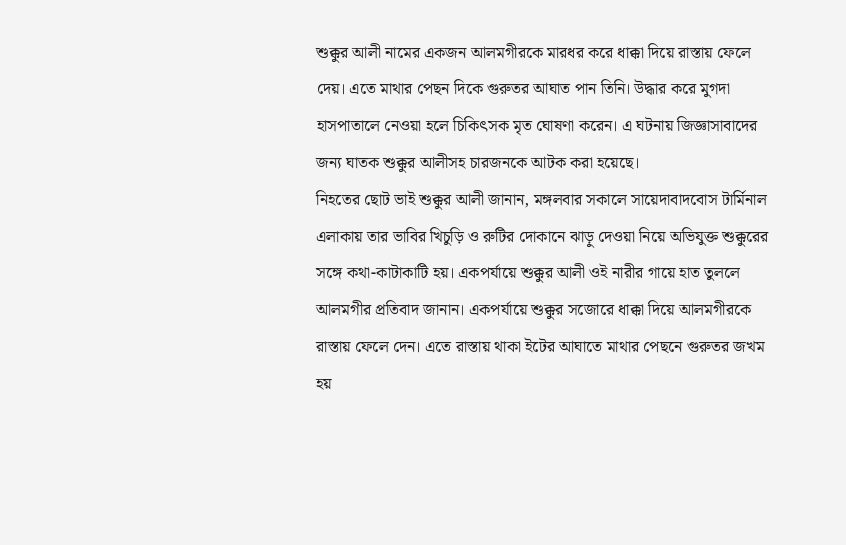শুক্কুর আলী নামের একজন আলমগীরকে মারধর করে ধাক্কা দিয়ে রাস্তায় ফেলে দেয়। এতে মাথার পেছন দিকে গুরুতর আঘাত পান তিনি। উদ্ধার করে মুগদা হাসপাতালে নেওয়া হলে চিকিৎসক মৃত ঘোষণা করেন। এ ঘটনায় জিজ্ঞাসাবাদের জন্য ঘাতক শুক্কুর আলীসহ চারজনকে আটক করা হয়েছে।
নিহতের ছোট ভাই শুক্কুর আলী জানান, মঙ্গলবার সকালে সায়েদাবাদবোস টার্মিনাল এলাকায় তার ভাবির খিচুড়ি ও রুটির দোকানে ঝাড়ু দেওয়া নিয়ে অভিযুক্ত শুক্কুরের সঙ্গে কথা-কাটাকাটি হয়। একপর্যায়ে শুক্কুর আলী ওই নারীর গায়ে হাত তুললে আলমগীর প্রতিবাদ জানান। একপর্যায়ে শুক্কুর সজোরে ধাক্কা দিয়ে আলমগীরকে রাস্তায় ফেলে দেন। এতে রাস্তায় থাকা ইটের আঘাতে মাথার পেছনে গুরুতর জখম হয়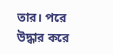তার। পরে উদ্ধার করে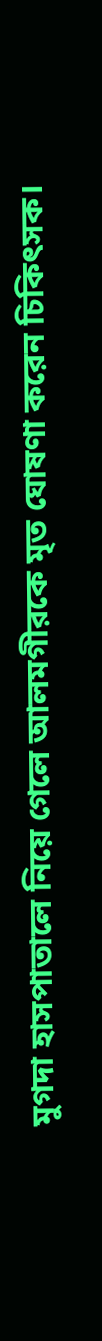মুগদা হাসপাতালে নিয়ে গেলে আলমগীরকে মৃত ঘোষণা করেন চিকিৎসক।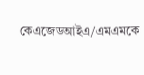কেএজেডআইএ/এমএমকে